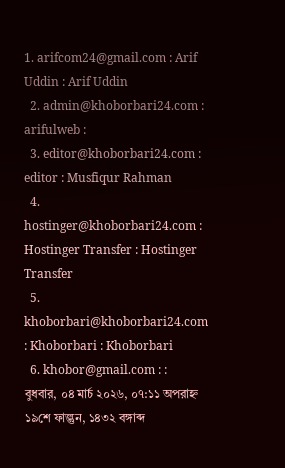1. arifcom24@gmail.com : Arif Uddin : Arif Uddin
  2. admin@khoborbari24.com : arifulweb :
  3. editor@khoborbari24.com : editor : Musfiqur Rahman
  4. hostinger@khoborbari24.com : Hostinger Transfer : Hostinger Transfer
  5. khoborbari@khoborbari24.com : Khoborbari : Khoborbari
  6. khobor@gmail.com : :
বুধবার, ০৪ মার্চ ২০২৬, ০৭:১১ অপরাহ্ন
১৯শে ফাল্গুন, ১৪৩২ বঙ্গাব্দ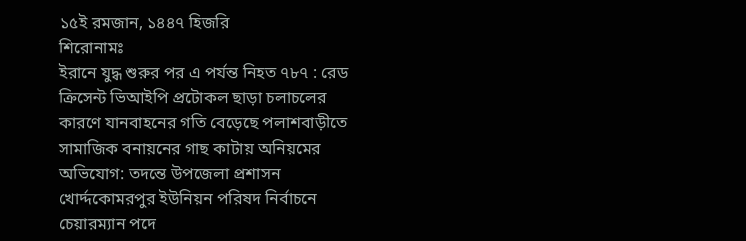১৫ই রমজান, ১৪৪৭ হিজরি
শিরোনামঃ
ইরানে যুদ্ধ শুরুর পর এ পর্যন্ত নিহত ৭৮৭ : রেড ক্রিসেন্ট ভিআইপি প্রটোকল ছাড়া চলাচলের কারণে যানবাহনের গতি বেড়েছে পলাশবাড়ীতে সামাজিক বনায়নের গাছ কাটায় অনিয়মের অভিযোগ: তদন্তে উপজেলা প্রশাসন খোর্দ্দকোমরপুর ইউনিয়ন পরিষদ নির্বাচনে চেয়ারম্যান পদে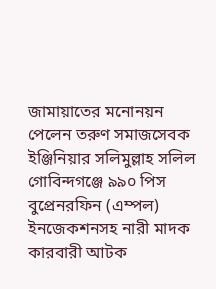জামায়াতের মনোনয়ন পেলেন তরুণ সমাজসেবক ইঞ্জিনিয়ার সলিমুল্লাহ সলিল গোবিন্দগঞ্জে ৯৯০ পিস বুপ্রেনরফিন (এম্পল) ইনজেকশনসহ নারী মাদক কারবারী আটক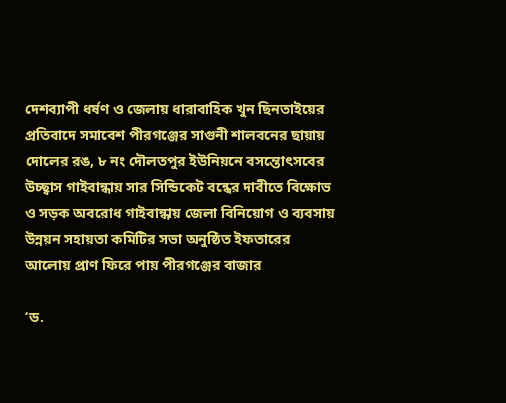দেশব্যাপী ধর্ষণ ও জেলায় ধারাবাহিক খুন ছিনতাইয়ের প্রতিবাদে সমাবেশ পীরগঞ্জের সাগুনী শালবনের ছায়ায় দোলের রঙ, ৮ নং দৌলতপুর ইউনিয়নে বসন্তোৎসবের উচ্ছ্বাস গাইবান্ধায় সার সিন্ডিকেট বন্ধের দাবীতে বিক্ষোভ ও সড়ক অবরোধ গাইবান্ধায় জেলা বিনিয়োগ ও ব্যবসায় উন্নয়ন সহায়তা কমিটির সভা অনুষ্ঠিত ইফতারের আলোয় প্রাণ ফিরে পায় পীরগঞ্জের বাজার

‘ড.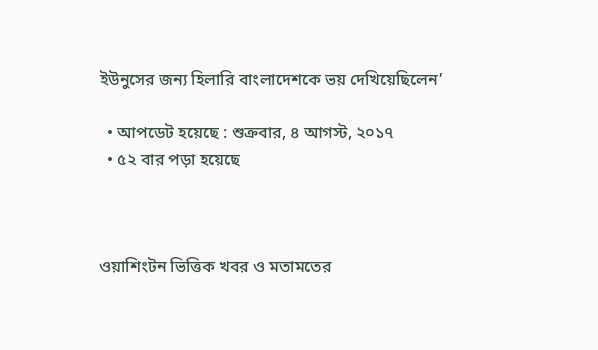ইউনুসের জন্য হিলারি বাংলাদেশকে ভয় দেখিয়েছিলেন’

  • আপডেট হয়েছে : শুক্রবার, ৪ আগস্ট, ২০১৭
  • ৫২ বার পড়া হয়েছে



ওয়াশিংটন ভিত্তিক খবর ও মতামতের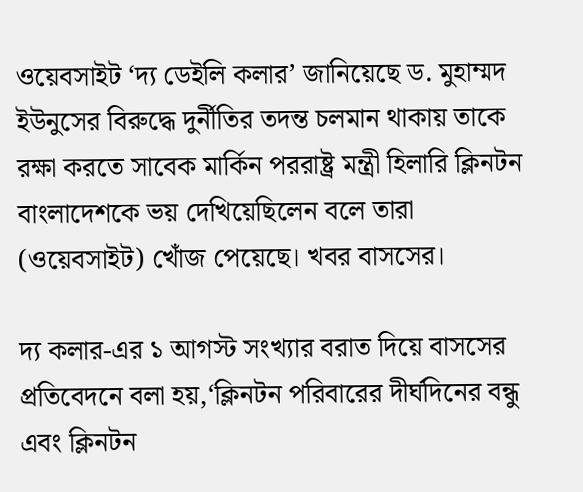ওয়েবসাইট ‘দ্য ডেইলি কলার’ জানিয়েছে ড. মুহাম্মদ ইউনুসের বিরুদ্ধে দুর্নীতির তদন্ত চলমান থাকায় তাকে রক্ষা করতে সাবেক মার্কিন পররাষ্ট্র মন্ত্রী হিলারি ক্লিনটন বাংলাদেশকে ভয় দেখিয়েছিলেন বলে তারা (ওয়েবসাইট) খোঁজ পেয়েছে। খবর বাসসের।

দ্য কলার-এর ১ আগস্ট সংখ্যার বরাত দিয়ে বাসসের প্রতিবেদনে বলা হয়,‘ক্লিনটন পরিবারের দীর্ঘদিনের বন্ধু এবং ক্লিনটন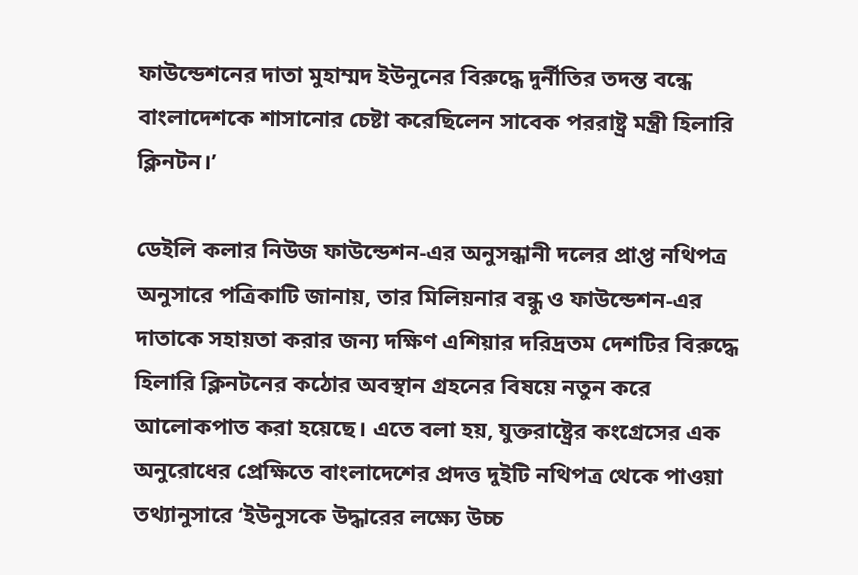ফাউন্ডেশনের দাতা মুহাম্মদ ইউনুনের বিরুদ্ধে দুর্নীতির তদন্ত বন্ধে বাংলাদেশকে শাসানোর চেষ্টা করেছিলেন সাবেক পররাষ্ট্র মন্ত্রী হিলারি ক্লিনটন।’

ডেইলি কলার নিউজ ফাউন্ডেশন-এর অনুসন্ধানী দলের প্রাপ্ত নথিপত্র অনুসারে পত্রিকাটি জানায়, তার মিলিয়নার বন্ধু ও ফাউন্ডেশন-এর দাতাকে সহায়তা করার জন্য দক্ষিণ এশিয়ার দরিদ্রতম দেশটির বিরুদ্ধে হিলারি ক্লিনটনের কঠোর অবস্থান গ্রহনের বিষয়ে নতুন করে আলোকপাত করা হয়েছে। এতে বলা হয়, যুক্তরাষ্ট্রের কংগ্রেসের এক অনুরোধের প্রেক্ষিতে বাংলাদেশের প্রদত্ত দুইটি নথিপত্র থেকে পাওয়া তথ্যানুসারে ‘ইউনুসকে উদ্ধারের লক্ষ্যে উচ্চ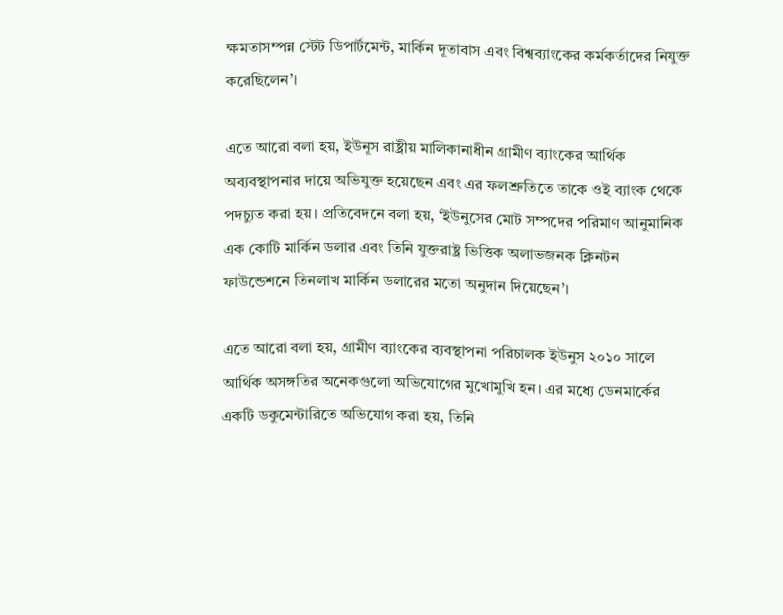ক্ষমতাসম্পন্ন স্টেট ডিপার্টমেন্ট, মার্কিন দূতাবাস এবং বিশ্বব্যাংকের কর্মকর্তাদের নিযুক্ত করেছিলেন’।

এতে আরো বলা হয়, ইউনূস রাষ্ট্রীয় মালিকানাধীন গ্রামীণ ব্যাংকের আর্থিক অব্যবস্থাপনার দায়ে অভিযুক্ত হয়েছেন এবং এর ফলশ্রুতিতে তাকে ওই ব্যাংক থেকে পদচ্যুত করা হয়। প্রতিবেদনে বলা হয়, ‘ইউনুসের মোট সম্পদের পরিমাণ আনুমানিক এক কোটি মার্কিন ডলার এবং তিনি যুক্তরাষ্ট্র ভিত্তিক অলাভজনক ক্লিনটন ফাউন্ডেশনে তিনলাখ মার্কিন ডলারের মতো অনুদান দিয়েছেন’।

এতে আরো বলা হয়, গ্রামীণ ব্যাংকের ব্যবস্থাপনা পরিচালক ইউনুস ২০১০ সালে আর্থিক অসঙ্গতির অনেকগুলো অভিযোগের মুখোমুখি হন। এর মধ্যে ডেনমার্কের একটি ডকুমেন্টারিতে অভিযোগ করা হয়, তিনি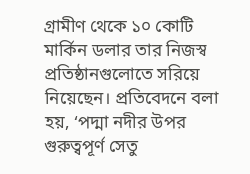গ্রামীণ থেকে ১০ কোটি মার্কিন ডলার তার নিজস্ব প্রতিষ্ঠানগুলোতে সরিয়ে নিয়েছেন। প্রতিবেদনে বলা হয়, ‘পদ্মা নদীর উপর গুরুত্বপূর্ণ সেতু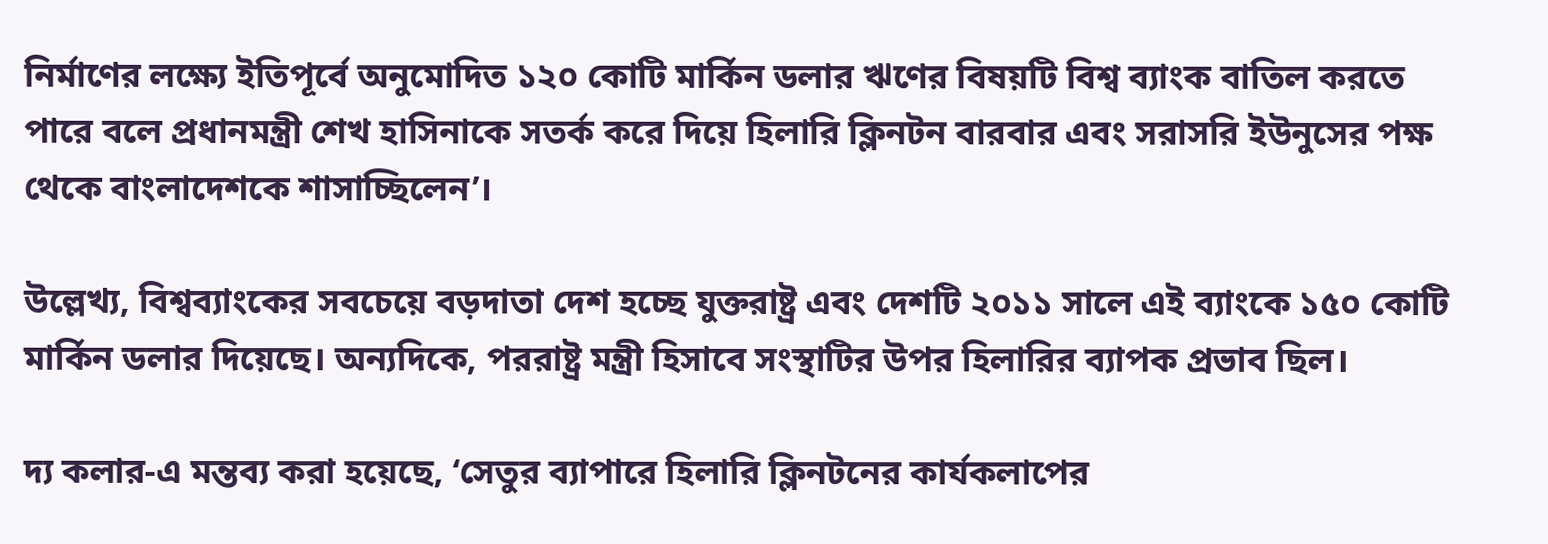নির্মাণের লক্ষ্যে ইতিপূর্বে অনুমোদিত ১২০ কোটি মার্কিন ডলার ঋণের বিষয়টি বিশ্ব ব্যাংক বাতিল করতে পারে বলে প্রধানমন্ত্রী শেখ হাসিনাকে সতর্ক করে দিয়ে হিলারি ক্লিনটন বারবার এবং সরাসরি ইউনুসের পক্ষ থেকে বাংলাদেশকে শাসাচ্ছিলেন’।

উল্লেখ্য, বিশ্বব্যাংকের সবচেয়ে বড়দাতা দেশ হচ্ছে যুক্তরাষ্ট্র এবং দেশটি ২০১১ সালে এই ব্যাংকে ১৫০ কোটি মার্কিন ডলার দিয়েছে। অন্যদিকে, পররাষ্ট্র মন্ত্রী হিসাবে সংস্থাটির উপর হিলারির ব্যাপক প্রভাব ছিল।

দ্য কলার-এ মন্তব্য করা হয়েছে, ‘সেতুর ব্যাপারে হিলারি ক্লিনটনের কার্যকলাপের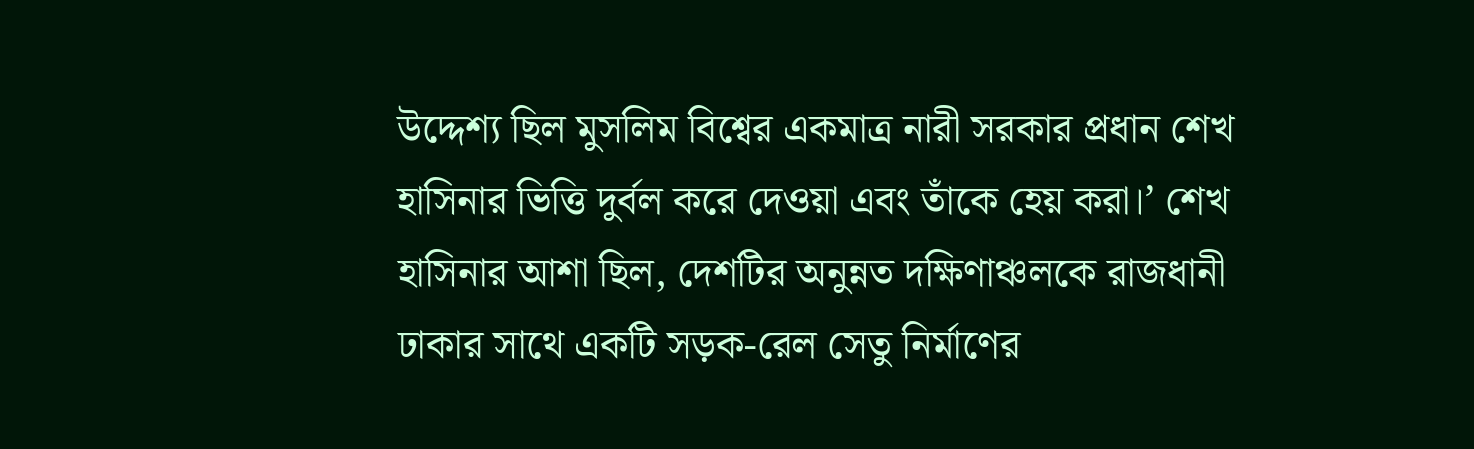উদ্দেশ্য ছিল মুসলিম বিশ্বের একমাত্র নারী সরকার প্রধান শেখ হাসিনার ভিত্তি দুর্বল করে দেওয়া এবং তাঁকে হেয় করা।’ শেখ হাসিনার আশা ছিল, দেশটির অনুন্নত দক্ষিণাঞ্চলকে রাজধানী ঢাকার সাথে একটি সড়ক-রেল সেতু নির্মাণের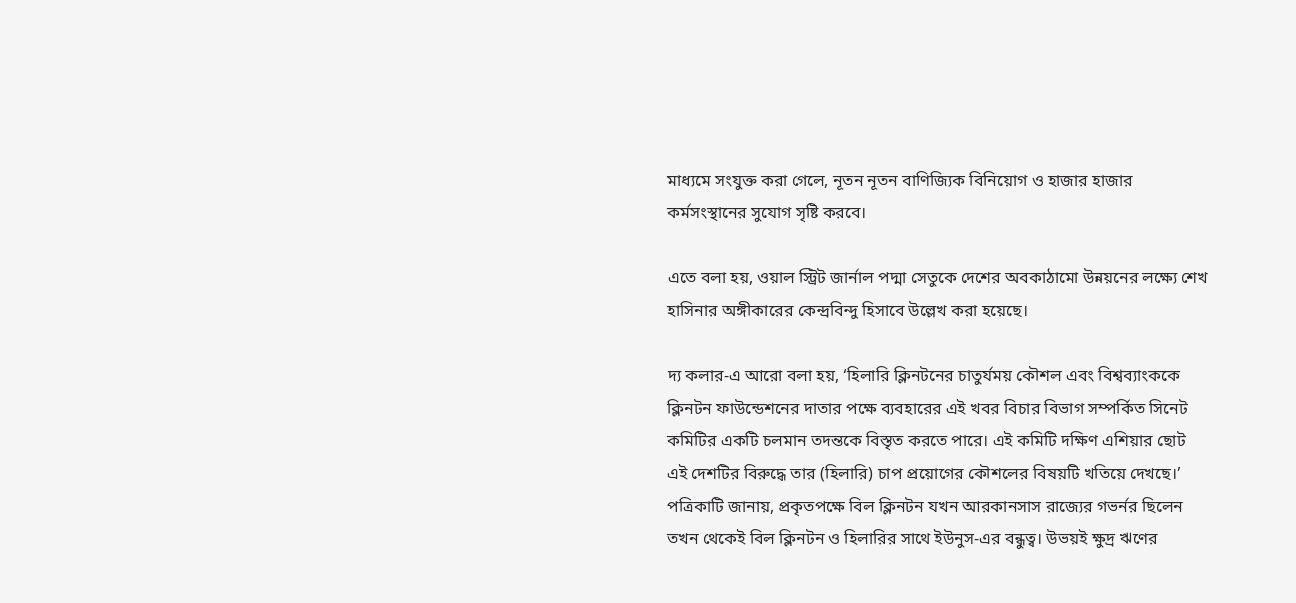মাধ্যমে সংযুক্ত করা গেলে, নূতন নূতন বাণিজ্যিক বিনিয়োগ ও হাজার হাজার কর্মসংস্থানের সুযোগ সৃষ্টি করবে।

এতে বলা হয়, ওয়াল স্ট্রিট জার্নাল পদ্মা সেতুকে দেশের অবকাঠামো উন্নয়নের লক্ষ্যে শেখ হাসিনার অঙ্গীকারের কেন্দ্রবিন্দু হিসাবে উল্লেখ করা হয়েছে।

দ্য কলার-এ আরো বলা হয়, ‘হিলারি ক্লিনটনের চাতুর্যময় কৌশল এবং বিশ্বব্যাংককে ক্লিনটন ফাউন্ডেশনের দাতার পক্ষে ব্যবহারের এই খবর বিচার বিভাগ সম্পর্কিত সিনেট কমিটির একটি চলমান তদন্তকে বিস্তৃত করতে পারে। এই কমিটি দক্ষিণ এশিয়ার ছোট এই দেশটির বিরুদ্ধে তার (হিলারি) চাপ প্রয়োগের কৌশলের বিষয়টি খতিয়ে দেখছে।’ পত্রিকাটি জানায়, প্রকৃতপক্ষে বিল ক্লিনটন যখন আরকানসাস রাজ্যের গভর্নর ছিলেন তখন থেকেই বিল ক্লিনটন ও হিলারির সাথে ইউনুস-এর বন্ধুত্ব। উভয়ই ক্ষুদ্র ঋণের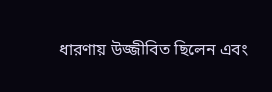ধারণায় উজ্জীবিত ছিলেন এবং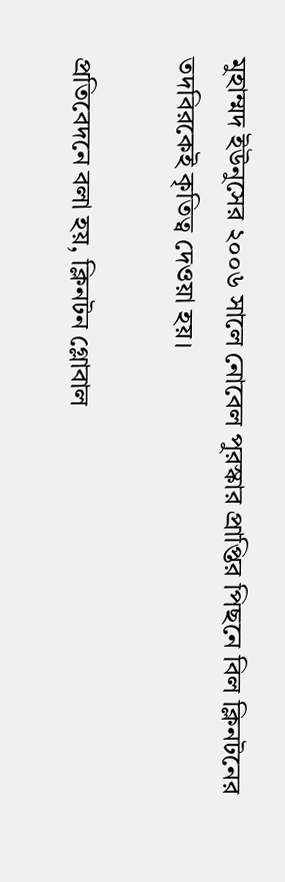মুহাম্মদ ইউনুসের ২০০৬ সালে নোবেল পুরস্কার প্রাপ্তির পিছনে বিল ক্লিনটনের তদবিরকেই কৃতিত্ব দেওয়া হয়।

প্রতিবেদনে বলা হয়, ক্লিনটন গ্লোবাল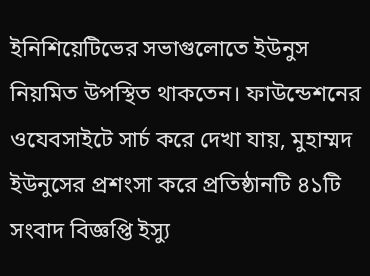ইনিশিয়েটিভের সভাগুলোতে ইউনুস নিয়মিত উপস্থিত থাকতেন। ফাউন্ডেশনের ওযেবসাইটে সার্চ করে দেখা যায়, মুহাম্মদ ইউনুসের প্রশংসা করে প্রতিষ্ঠানটি ৪১টি সংবাদ বিজ্ঞপ্তি ইস্যু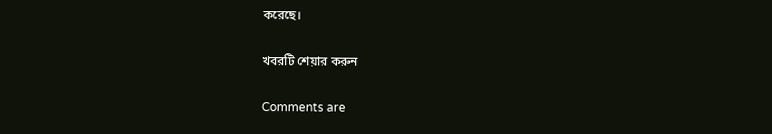করেছে।

খবরটি শেয়ার করুন

Comments are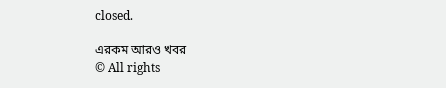closed.

এরকম আরও খবর
© All rights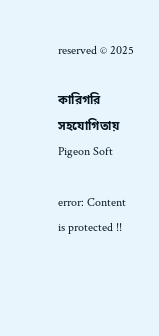reserved © 2025

কারিগরি সহযোগিতায় Pigeon Soft

error: Content is protected !!